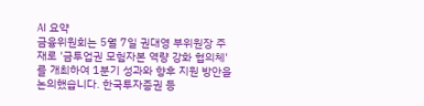AI 요약
금융위원회는 5월 7일 권대영 부위원장 주재로 '금투업권 모험자본 역량 강화 협의체'를 개최하여 1분기 성과와 향후 지원 방안을 논의했습니다. 한국투자증권 등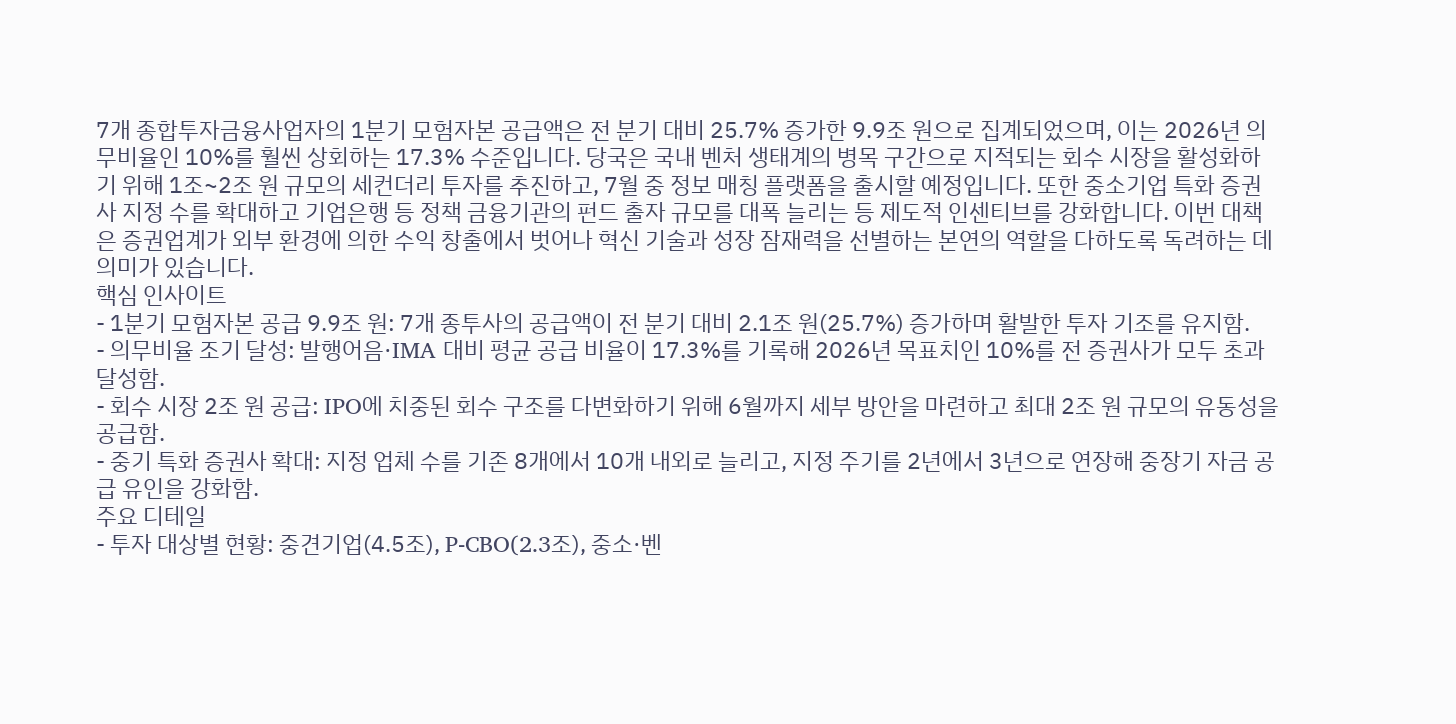7개 종합투자금융사업자의 1분기 모험자본 공급액은 전 분기 대비 25.7% 증가한 9.9조 원으로 집계되었으며, 이는 2026년 의무비율인 10%를 훨씬 상회하는 17.3% 수준입니다. 당국은 국내 벤처 생태계의 병목 구간으로 지적되는 회수 시장을 활성화하기 위해 1조~2조 원 규모의 세컨더리 투자를 추진하고, 7월 중 정보 매칭 플랫폼을 출시할 예정입니다. 또한 중소기업 특화 증권사 지정 수를 확대하고 기업은행 등 정책 금융기관의 펀드 출자 규모를 대폭 늘리는 등 제도적 인센티브를 강화합니다. 이번 대책은 증권업계가 외부 환경에 의한 수익 창출에서 벗어나 혁신 기술과 성장 잠재력을 선별하는 본연의 역할을 다하도록 독려하는 데 의미가 있습니다.
핵심 인사이트
- 1분기 모험자본 공급 9.9조 원: 7개 종투사의 공급액이 전 분기 대비 2.1조 원(25.7%) 증가하며 활발한 투자 기조를 유지함.
- 의무비율 조기 달성: 발행어음·IMA 대비 평균 공급 비율이 17.3%를 기록해 2026년 목표치인 10%를 전 증권사가 모두 초과 달성함.
- 회수 시장 2조 원 공급: IPO에 치중된 회수 구조를 다변화하기 위해 6월까지 세부 방안을 마련하고 최대 2조 원 규모의 유동성을 공급함.
- 중기 특화 증권사 확대: 지정 업체 수를 기존 8개에서 10개 내외로 늘리고, 지정 주기를 2년에서 3년으로 연장해 중장기 자금 공급 유인을 강화함.
주요 디테일
- 투자 대상별 현황: 중견기업(4.5조), P-CBO(2.3조), 중소·벤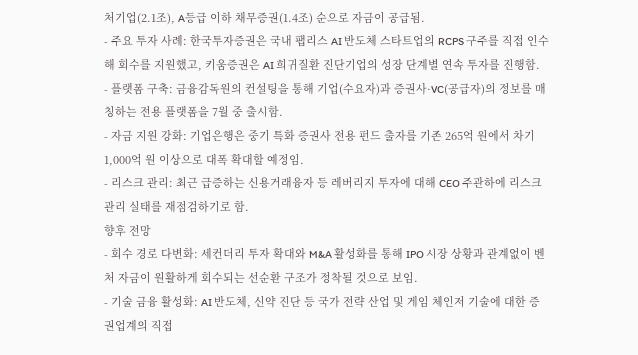처기업(2.1조), A등급 이하 채무증권(1.4조) 순으로 자금이 공급됨.
- 주요 투자 사례: 한국투자증권은 국내 팹리스 AI 반도체 스타트업의 RCPS 구주를 직접 인수해 회수를 지원했고, 키움증권은 AI 희귀질환 진단기업의 성장 단계별 연속 투자를 진행함.
- 플랫폼 구축: 금융감독원의 컨설팅을 통해 기업(수요자)과 증권사·VC(공급자)의 정보를 매칭하는 전용 플랫폼을 7월 중 출시함.
- 자금 지원 강화: 기업은행은 중기 특화 증권사 전용 펀드 출자를 기존 265억 원에서 차기 1,000억 원 이상으로 대폭 확대할 예정임.
- 리스크 관리: 최근 급증하는 신용거래융자 등 레버리지 투자에 대해 CEO 주관하에 리스크 관리 실태를 재점검하기로 함.
향후 전망
- 회수 경로 다변화: 세컨더리 투자 확대와 M&A 활성화를 통해 IPO 시장 상황과 관계없이 벤처 자금이 원활하게 회수되는 선순환 구조가 정착될 것으로 보임.
- 기술 금융 활성화: AI 반도체, 신약 진단 등 국가 전략 산업 및 게임 체인저 기술에 대한 증권업계의 직접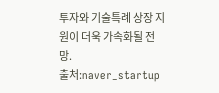투자와 기술특례 상장 지원이 더욱 가속화될 전망.
출처:naver_startup